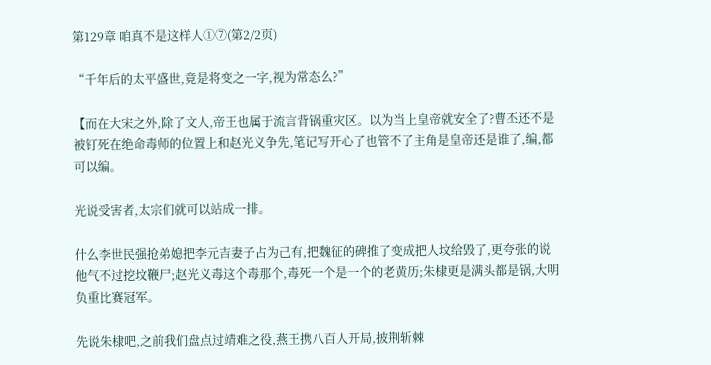第129章 咱真不是这样人①⑦(第2/2页)

“千年后的太平盛世,竟是将变之一字,视为常态么?”

【而在大宋之外,除了文人,帝王也属于流言背锅重灾区。以为当上皇帝就安全了?曹丕还不是被钉死在绝命毒师的位置上和赵光义争先,笔记写开心了也管不了主角是皇帝还是谁了,编,都可以编。

光说受害者,太宗们就可以站成一排。

什么李世民强抢弟媳把李元吉妻子占为己有,把魏征的碑推了变成把人坟给毁了,更夸张的说他气不过挖坟鞭尸;赵光义毒这个毒那个,毒死一个是一个的老黄历;朱棣更是满头都是锅,大明负重比赛冠军。

先说朱棣吧,之前我们盘点过靖难之役,燕王携八百人开局,披荆斩棘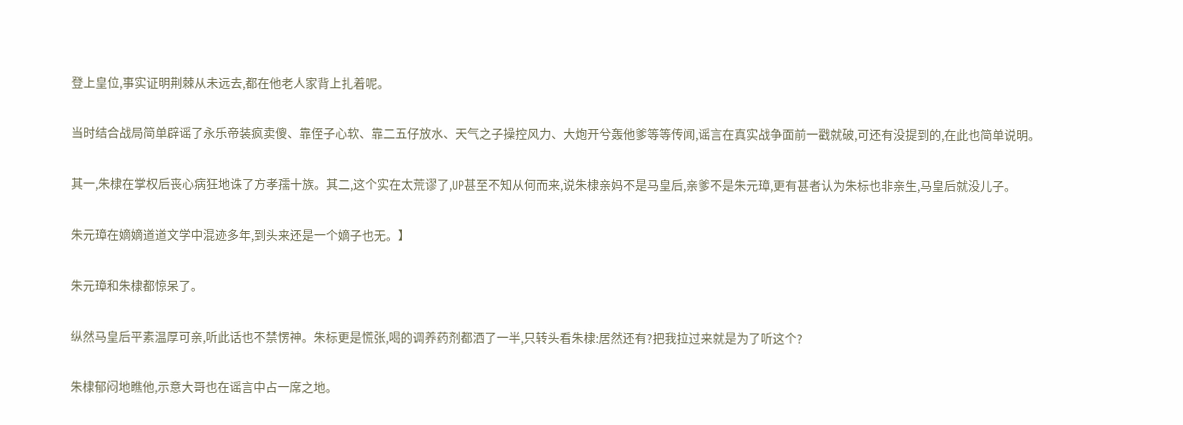登上皇位,事实证明荆棘从未远去,都在他老人家背上扎着呢。

当时结合战局简单辟谣了永乐帝装疯卖傻、靠侄子心软、靠二五仔放水、天气之子操控风力、大炮开兮轰他爹等等传闻,谣言在真实战争面前一戳就破,可还有没提到的,在此也简单说明。

其一,朱棣在掌权后丧心病狂地诛了方孝孺十族。其二,这个实在太荒谬了,UP甚至不知从何而来,说朱棣亲妈不是马皇后,亲爹不是朱元璋,更有甚者认为朱标也非亲生,马皇后就没儿子。

朱元璋在嫡嫡道道文学中混迹多年,到头来还是一个嫡子也无。】

朱元璋和朱棣都惊呆了。

纵然马皇后平素温厚可亲,听此话也不禁愣神。朱标更是慌张,喝的调养药剂都洒了一半,只转头看朱棣:居然还有?把我拉过来就是为了听这个?

朱棣郁闷地瞧他,示意大哥也在谣言中占一席之地。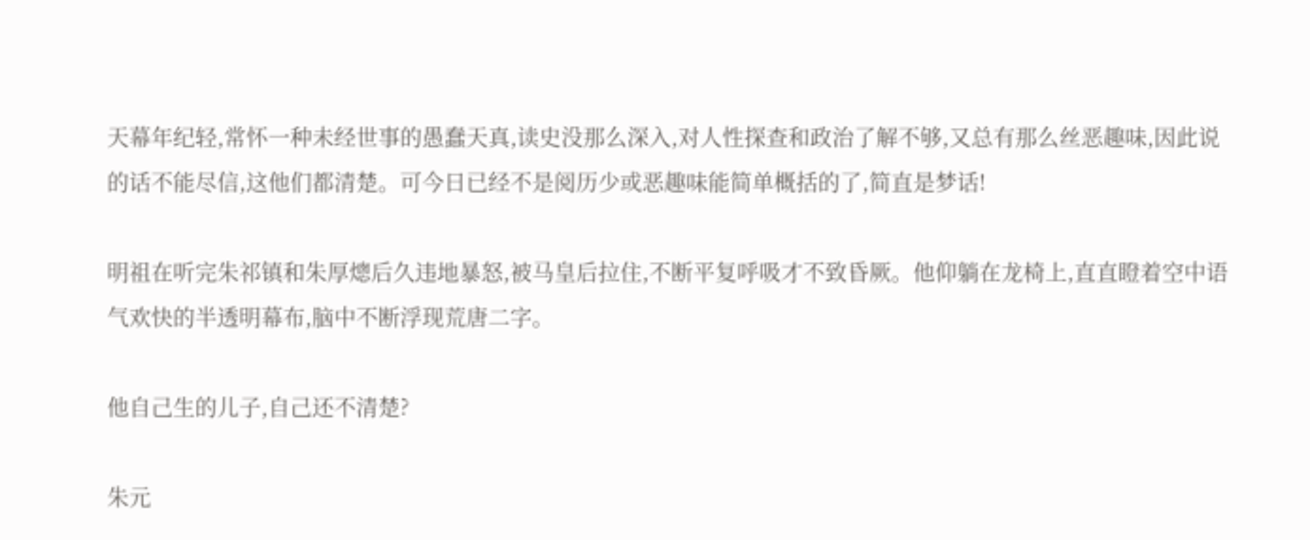天幕年纪轻,常怀一种未经世事的愚蠢天真,读史没那么深入,对人性探查和政治了解不够,又总有那么丝恶趣味,因此说的话不能尽信,这他们都清楚。可今日已经不是阅历少或恶趣味能简单概括的了,简直是梦话!

明祖在听完朱祁镇和朱厚熜后久违地暴怒,被马皇后拉住,不断平复呼吸才不致昏厥。他仰躺在龙椅上,直直瞪着空中语气欢快的半透明幕布,脑中不断浮现荒唐二字。

他自己生的儿子,自己还不清楚?

朱元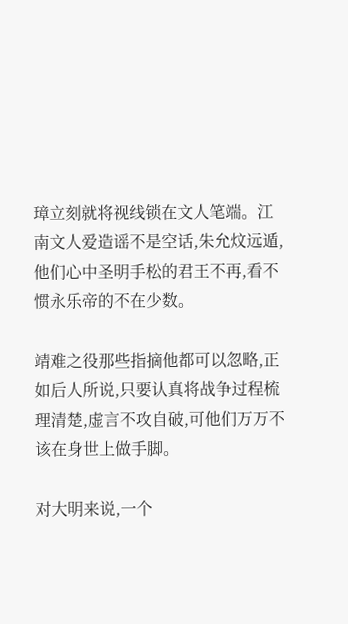璋立刻就将视线锁在文人笔端。江南文人爱造谣不是空话,朱允炆远遁,他们心中圣明手松的君王不再,看不惯永乐帝的不在少数。

靖难之役那些指摘他都可以忽略,正如后人所说,只要认真将战争过程梳理清楚,虚言不攻自破,可他们万万不该在身世上做手脚。

对大明来说,一个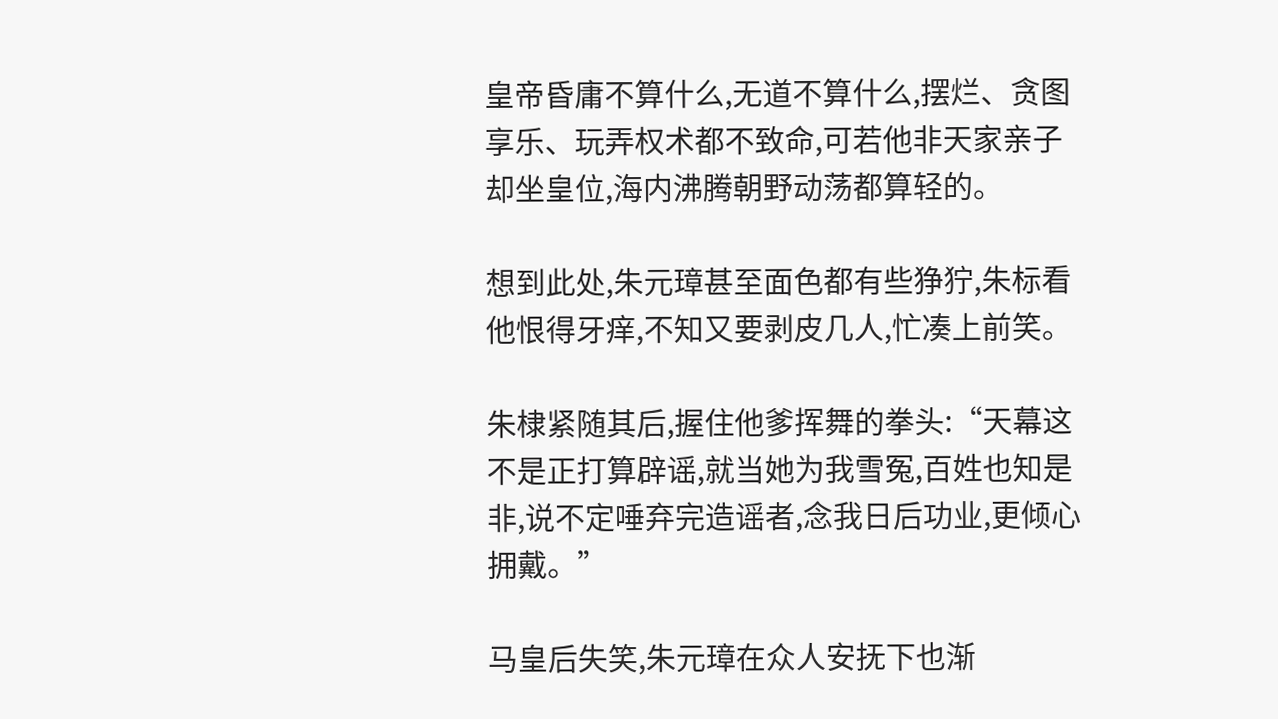皇帝昏庸不算什么,无道不算什么,摆烂、贪图享乐、玩弄权术都不致命,可若他非天家亲子却坐皇位,海内沸腾朝野动荡都算轻的。

想到此处,朱元璋甚至面色都有些狰狞,朱标看他恨得牙痒,不知又要剥皮几人,忙凑上前笑。

朱棣紧随其后,握住他爹挥舞的拳头:“天幕这不是正打算辟谣,就当她为我雪冤,百姓也知是非,说不定唾弃完造谣者,念我日后功业,更倾心拥戴。”

马皇后失笑,朱元璋在众人安抚下也渐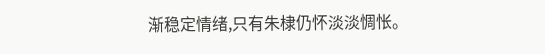渐稳定情绪,只有朱棣仍怀淡淡惆怅。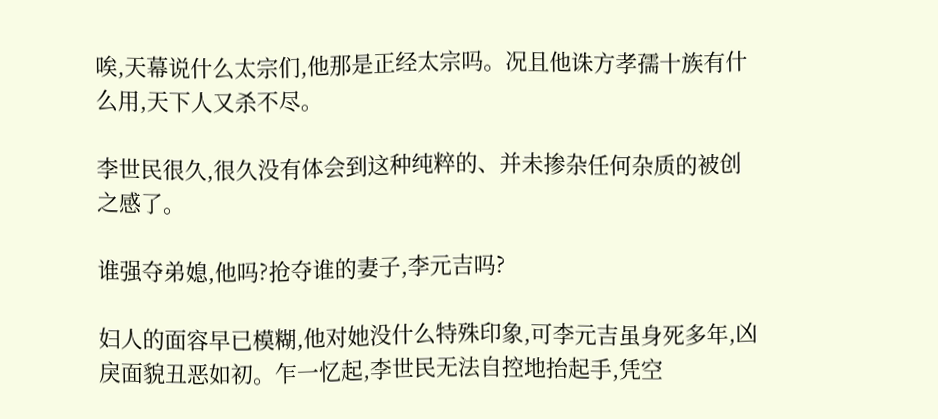唉,天幕说什么太宗们,他那是正经太宗吗。况且他诛方孝孺十族有什么用,天下人又杀不尽。

李世民很久,很久没有体会到这种纯粹的、并未掺杂任何杂质的被创之感了。

谁强夺弟媳,他吗?抢夺谁的妻子,李元吉吗?

妇人的面容早已模糊,他对她没什么特殊印象,可李元吉虽身死多年,凶戾面貌丑恶如初。乍一忆起,李世民无法自控地抬起手,凭空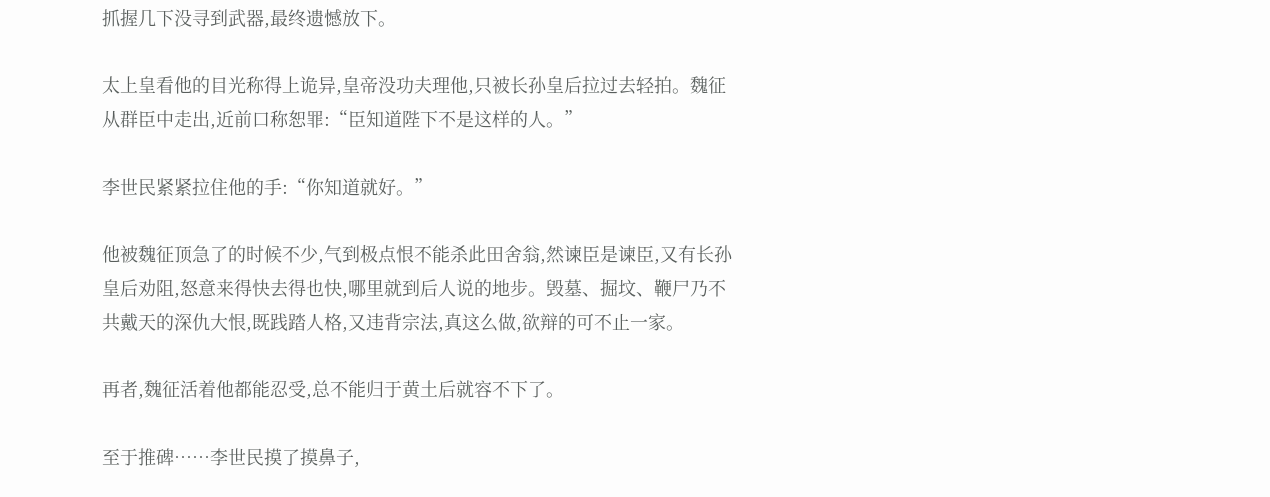抓握几下没寻到武器,最终遗憾放下。

太上皇看他的目光称得上诡异,皇帝没功夫理他,只被长孙皇后拉过去轻拍。魏征从群臣中走出,近前口称恕罪:“臣知道陛下不是这样的人。”

李世民紧紧拉住他的手:“你知道就好。”

他被魏征顶急了的时候不少,气到极点恨不能杀此田舍翁,然谏臣是谏臣,又有长孙皇后劝阻,怒意来得快去得也快,哪里就到后人说的地步。毁墓、掘坟、鞭尸乃不共戴天的深仇大恨,既践踏人格,又违背宗法,真这么做,欲辩的可不止一家。

再者,魏征活着他都能忍受,总不能归于黄土后就容不下了。

至于推碑……李世民摸了摸鼻子,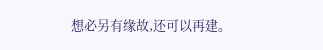想必另有缘故,还可以再建。